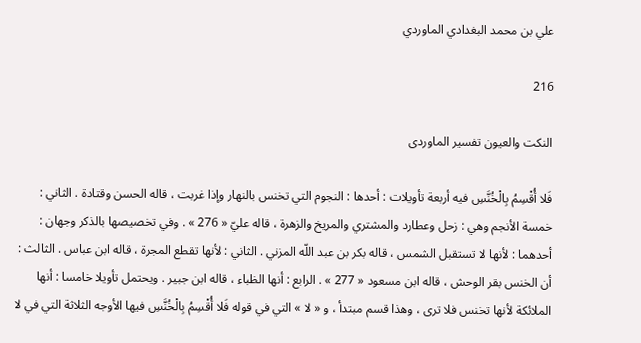علي بن محمد البغدادي الماوردي

216

النكت والعيون تفسير الماوردى

فَلا أُقْسِمُ بِالْخُنَّسِ فيه أربعة تأويلات : أحدها : النجوم التي تخنس بالنهار وإذا غربت ، قاله الحسن وقتادة . الثاني : خمسة الأنجم وهي : زحل وعطارد والمشتري والمريخ والزهرة ، قاله عليّ « 276 » . وفي تخصيصها بالذكر وجهان : أحدهما : لأنها لا تستقبل الشمس ، قاله بكر بن عبد اللّه المزني . الثاني : لأنها تقطع المجرة ، قاله ابن عباس . الثالث : أن الخنس بقر الوحش ، قاله ابن مسعود « 277 » . الرابع : أنها الظباء ، قاله ابن جبير . ويحتمل تأويلا خامسا : أنها الملائكة لأنها تخنس فلا ترى ، وهذا قسم مبتدأ ، و « لا » التي في قوله فَلا أُقْسِمُ بِالْخُنَّسِ فيها الأوجه الثلاثة التي في لا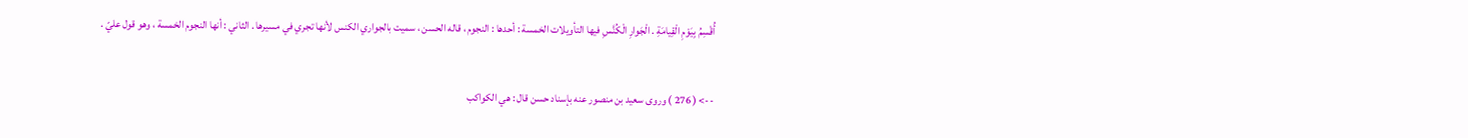أُقْسِمُ بِيَوْمِ الْقِيامَةِ . الْجَوارِ الْكُنَّسِ فيها التأويلات الخمسة : أحدها : النجوم ، قاله الحسن ، سميت بالجواري الكنس لأنها تجري في مسيرها . الثاني : أنها النجوم الخمسة ، وهو قول عليّ .

--> ( 276 ) وروى سعيد بن منصور عنه بإسناد حسن قال : هي الكواكب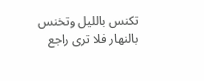تكنس بالليل وتخنس بالنهار فلا ترى راجع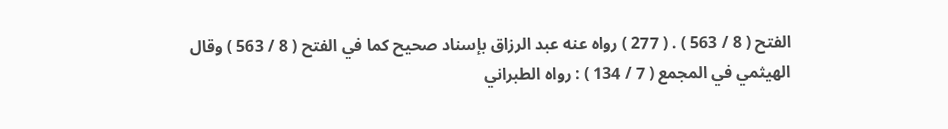الفتح ( 8 / 563 ) . ( 277 ) رواه عنه عبد الرزاق بإسناد صحيح كما في الفتح ( 8 / 563 ) وقال الهيثمي في المجمع ( 7 / 134 ) : رواه الطبراني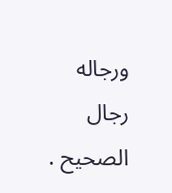ورجاله رجال الصحيح .